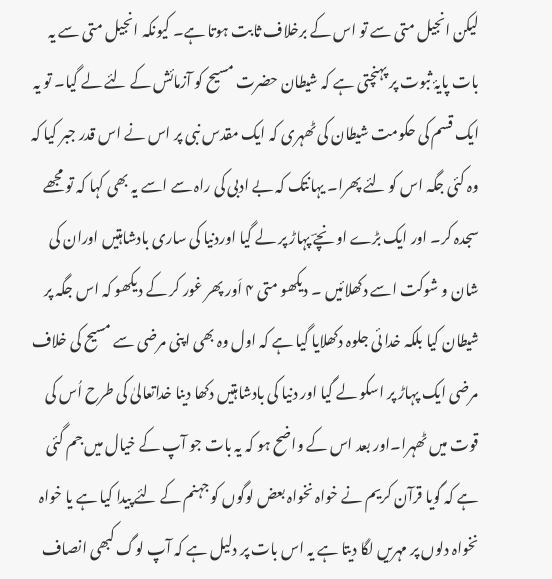لیکن انجیل متی سے تو اس کے برخلاف ثابت ہوتا ہے۔ کیونکہ انجیل متی سے یہ بات پایۂ ثبوت پر پہنچتی ہے کہ شیطان حضرت مسیح کو آزمائش کے لئے لے گیا۔ تو یہ ایک قسم کی حکومت شیطان کی ٹھہری کہ ایک مقدس نبی پر اس نے اس قدر جبر کیا کہ وہ کئی جگہ اس کو لئے پھرا۔ یہانتک کہ بے ادبی کی راہ سے اسے یہ بھی کہا کہ تو مجھے سجدہ کر۔ اور ایک بڑے اونچےؔ پہاڑ پر لے گیا اوردنیا کی ساری بادشاہتیں اوران کی شان و شوکت اسے دکھلائیں ۔ دیکھو متی ۴ اَور پھر غور کر کے دیکھو کہ اس جگہ پر شیطان کیا بلکہ خدا ئی جلوہ دکھلایا گیا ہے کہ اول وہ بھی اپنی مرضی سے مسیح کی خلاف مرضی ایک پہاڑ پر اسکو لے گیا اور دنیا کی بادشاہتیں دکھا دینا خداتعالیٰ کی طرح اُس کی قوت میں ٹھہرا۔اور بعد اس کے واضح ہو کہ یہ بات جو آپ کے خیال میں جم گئی ہے کہ گویا قرآن کریم نے خواہ نخواہ بعض لوگوں کو جہنم کے لئے پیدا کیا ہے یا خواہ نخواہ دلوں پر مہریں لگا دیتا ہے یہ اس بات پر دلیل ہے کہ آپ لوگ کبھی انصاف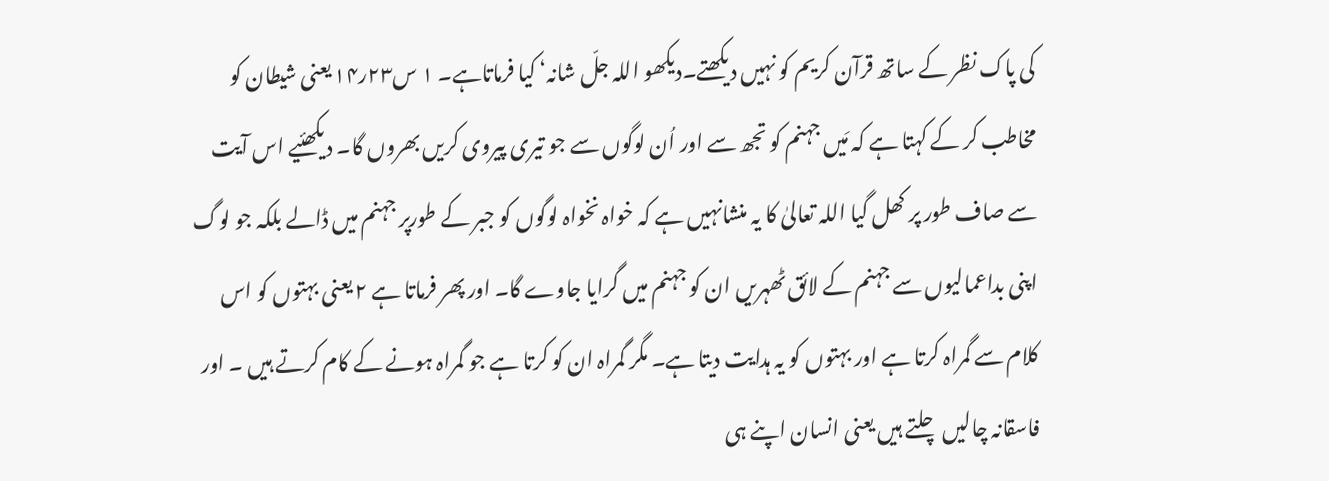کی پاک نظر کے ساتھ قرآن کریم کو نہیں دیکھتے۔دیکھو اللہ جلّ شانہ‘ کیا فرماتاہے۔ ۱ س۲۳ر۱۴ یعنی شیطان کو مخاطب کر کے کہتا ہے کہ مَیں جہنم کو تجھ سے اور اُن لوگوں سے جو تیری پیروی کریں بھروں گا۔ دیکھئیے اس آیت سے صاف طور پر کھل گیا اللہ تعالیٰ کا یہ منشانہیں ہے کہ خواہ نخواہ لوگوں کو جبر کے طورپر جہنم میں ڈالے بلکہ جو لوگ اپنی بداعمالیوں سے جہنم کے لائق ٹھہریں ان کو جہنم میں گرایا جاوے گا۔ اور پھر فرماتا ہے ۲ یعنی بہتوں کو اس کلام سے گمراہ کرتا ہے اور بہتوں کو یہ ہدایت دیتا ہے۔ مگر گمراہ ان کو کرتا ہے جو گمراہ ہونے کے کام کرتے ہیں ۔ اور فاسقانہ چالیں چلتے ہیں یعنی انسان اپنے ہی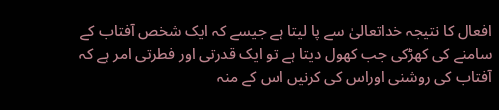افعال کا نتیجہ خداتعالیٰ سے پا لیتا ہے جیسے کہ ایک شخص آفتاب کے سامنے کی کھڑکی جب کھول دیتا ہے تو ایک قدرتی اور فطرتی امر ہے کہ آفتاب کی روشنی اوراس کی کرنیں اس کے منہ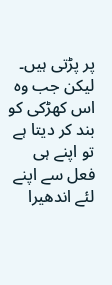پر پڑتی ہیں۔ لیکن جب وہ اس کھڑکی کو بند کر دیتا ہے تو اپنے ہی فعل سے اپنے لئے اندھیرا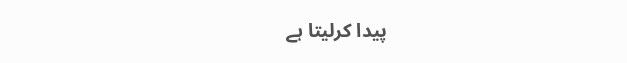پیدا کرلیتا ہے